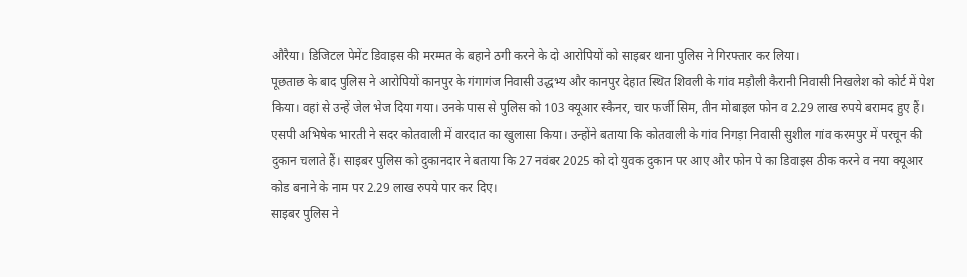औरैया। डिजिटल पेमेंट डिवाइस की मरम्मत के बहाने ठगी करने के दो आरोपियों को साइबर थाना पुलिस ने गिरफ्तार कर लिया।
पूछताछ के बाद पुलिस ने आरोपियों कानपुर के गंगागंज निवासी उद्धभ्य और कानपुर देहात स्थित शिवली के गांव मड़ौली कैरानी निवासी निखलेश को कोर्ट में पेश किया। वहां से उन्हें जेल भेज दिया गया। उनके पास से पुलिस को 103 क्यूआर स्कैनर, चार फर्जी सिम, तीन मोबाइल फोन व 2.29 लाख रुपये बरामद हुए हैं।
एसपी अभिषेक भारती ने सदर कोतवाली में वारदात का खुलासा किया। उन्होंने बताया कि कोतवाली के गांव निगड़ा निवासी सुशील गांव करमपुर में परचून की दुकान चलाते हैं। साइबर पुलिस को दुकानदार ने बताया कि 27 नवंबर 2025 को दो युवक दुकान पर आए और फोन पे का डिवाइस ठीक करने व नया क्यूआर कोड बनाने के नाम पर 2.29 लाख रुपये पार कर दिए।
साइबर पुलिस ने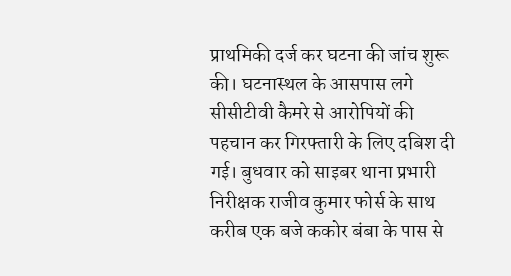प्राथमिकी दर्ज कर घटना की जांच शुरू की। घटनास्थल के आसपास लगे सीसीटीवी कैमरे से आरोपियों की पहचान कर गिरफ्तारी के लिए दबिश दी गई। बुधवार को साइबर थाना प्रभारी निरीक्षक राजीव कुमार फोर्स के साथ करीब एक बजे ककोर बंबा के पास से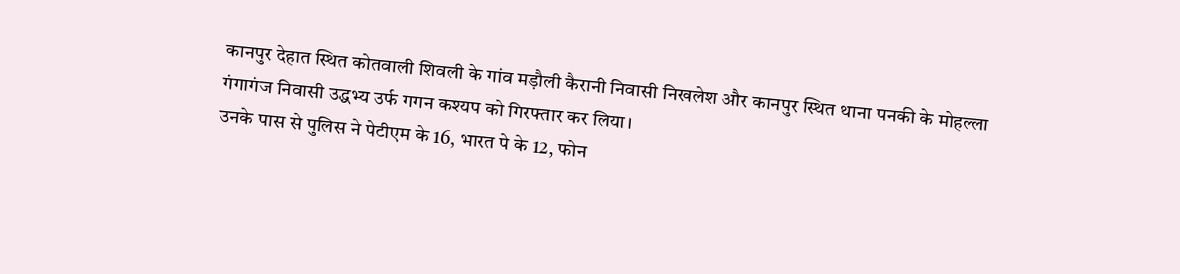कानपुर देहात स्थित कोतवाली शिवली के गांव मड़ौली कैरानी निवासी निखलेश और कानपुर स्थित थाना पनकी के मोहल्ला गंगागंज निवासी उद्धभ्य उर्फ गगन कश्यप को गिरफ्तार कर लिया।
उनके पास से पुलिस ने पेटीएम के 16, भारत पे के 12, फोन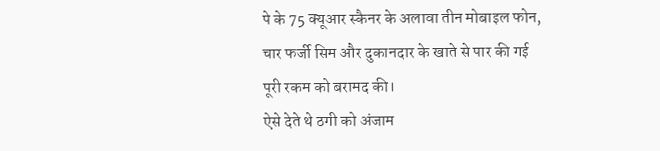पे के 75 क्यूआर स्कैनर के अलावा तीन मोबाइल फोन, चार फर्जी सिम और दुकानदार के खाते से पार की गई पूरी रकम को बरामद की।
ऐसे देते थे ठगी को अंजाम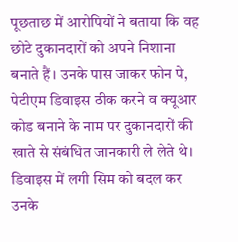पूछताछ में आरोपियों ने बताया कि वह छोटे दुकानदारों को अपने निशाना बनाते हैं। उनके पास जाकर फोन पे, पेटीएम डिवाइस ठीक करने व क्यूआर कोड बनाने के नाम पर दुकानदारों की खाते से संबंधित जानकारी ले लेते थे। डिवाइस में लगी सिम को बदल कर उनके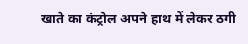खाते का कंट्रोल अपने हाथ में लेकर ठगी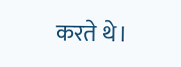करते थे।